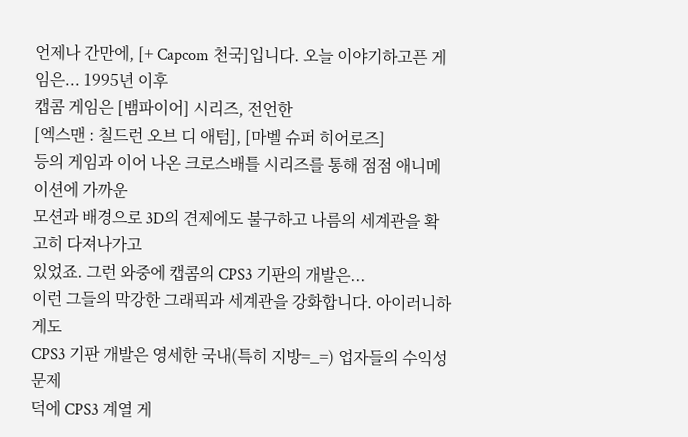언제나 간만에, [+ Capcom 천국]입니다. 오늘 이야기하고픈 게임은... 1995년 이후
캡콤 게임은 [뱀파이어] 시리즈, 전언한
[엑스맨 : 칠드런 오브 디 애텀], [마벨 슈퍼 히어로즈]
등의 게임과 이어 나온 크로스배틀 시리즈를 통해 점점 애니메이션에 가까운
모션과 배경으로 3D의 견제에도 불구하고 나름의 세계관을 확고히 다져나가고
있었죠. 그런 와중에 캡콤의 CPS3 기판의 개발은...
이런 그들의 막강한 그래픽과 세계관을 강화합니다. 아이러니하게도
CPS3 기판 개발은 영세한 국내(특히 지방=_=) 업자들의 수익성 문제
덕에 CPS3 계열 게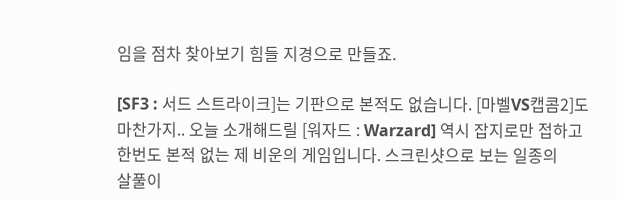임을 점차 찾아보기 힘들 지경으로 만들죠.

[SF3 : 서드 스트라이크]는 기판으로 본적도 없습니다. [마벨VS캡콤2]도
마찬가지.. 오늘 소개해드릴 [워자드 : Warzard] 역시 잡지로만 접하고
한번도 본적 없는 제 비운의 게임입니다. 스크린샷으로 보는 일종의
살풀이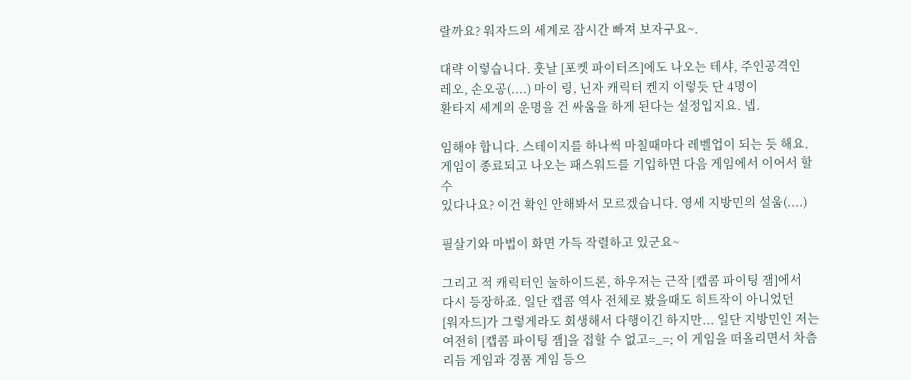랄까요? 워자드의 세계로 잠시간 빠져 보자구요~.

대략 이렇습니다. 훗날 [포켓 파이터즈]에도 나오는 테샤, 주인공격인
레오, 손오공(....) 마이 링, 닌자 캐릭터 켄지 이렇듯 단 4명이
환타지 세계의 운명을 건 싸움을 하게 된다는 설정입지요. 넵.

임해야 합니다. 스테이지를 하나씩 마칠때마다 레벨업이 되는 듯 해요.
게임이 종료되고 나오는 패스워드를 기입하면 다음 게임에서 이어서 할 수
있다나요? 이건 확인 안해봐서 모르겠습니다. 영세 지방민의 설움(....)

필살기와 마법이 화면 가득 작렬하고 있군요~

그리고 적 캐릭터인 눌하이드론, 하우저는 근작 [캡콤 파이팅 잼]에서
다시 등장하죠. 일단 캡콤 역사 전체로 봤을때도 히트작이 아니었던
[워자드]가 그렇게라도 회생해서 다행이긴 하지만... 일단 지방민인 저는
여전히 [캡콤 파이팅 잼]을 접할 수 없고=_=; 이 게임을 떠올리면서 차츰
리듬 게임과 경품 게임 등으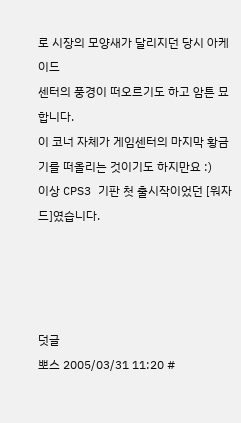로 시장의 모양새가 달리지던 당시 아케이드
센터의 풍경이 떠오르기도 하고 암튼 묘합니다.
이 코너 자체가 게임센터의 마지막 황금기를 떠올리는 것이기도 하지만요 :)
이상 CPS3 기판 첫 출시작이었던 [워자드]였습니다.




덧글
뽀스 2005/03/31 11:20 #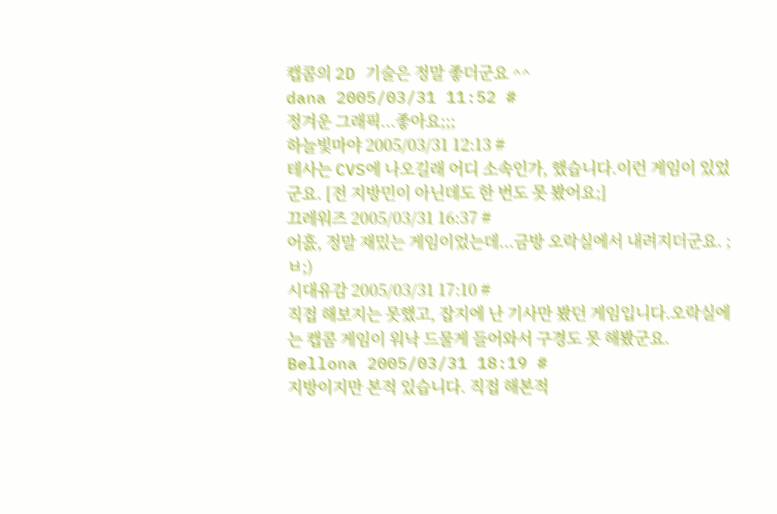캡콤의 2D 기술은 정말 좋더군요 ^^
dana 2005/03/31 11:52 #
정겨운 그래픽...좋아요;;;
하늘빛마야 2005/03/31 12:13 #
테사는 CVS에 나오길래 어디 소속인가, 했습니다.이런 게임이 있었군요. [전 지방민이 아닌데도 한 번도 못 봤어요;]
끄레워즈 2005/03/31 16:37 #
어흜, 정말 재밌는 게임이었는데...금방 오락실에서 내려지더군요. ;ㅂ;)
시대유감 2005/03/31 17:10 #
직접 해보지는 못했고, 잡지에 난 기사만 봤던 게임입니다.오락실에는 캡콤 게임이 워낙 드물게 들어와서 구경도 못 해봤군요.
Bellona 2005/03/31 18:19 #
지방이지만 본적 있습니다. 직접 해본적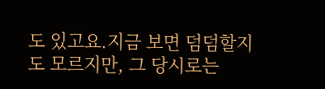도 있고요.지금 보면 덤덤할지도 모르지만, 그 당시로는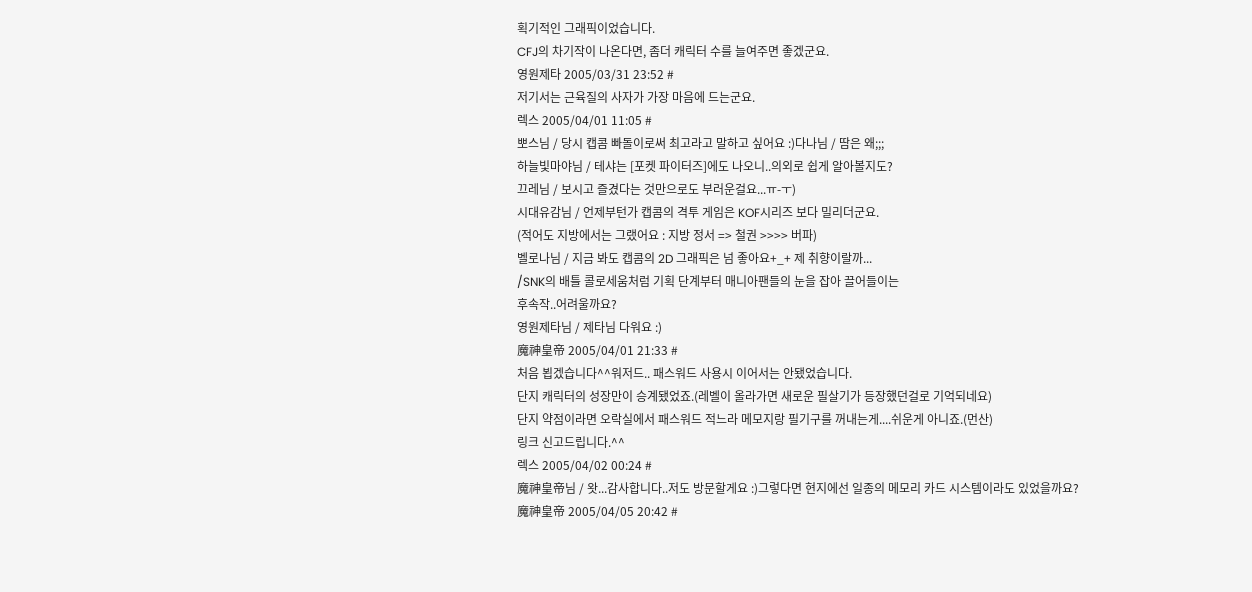획기적인 그래픽이었습니다.
CFJ의 차기작이 나온다면, 좀더 캐릭터 수를 늘여주면 좋겠군요.
영원제타 2005/03/31 23:52 #
저기서는 근육질의 사자가 가장 마음에 드는군요.
렉스 2005/04/01 11:05 #
뽀스님 / 당시 캡콤 빠돌이로써 최고라고 말하고 싶어요 :)다나님 / 땀은 왜;;;
하늘빛마야님 / 테샤는 [포켓 파이터즈]에도 나오니..의외로 쉽게 알아볼지도?
끄레님 / 보시고 즐겼다는 것만으로도 부러운걸요...ㅠ-ㅜ)
시대유감님 / 언제부턴가 캡콤의 격투 게임은 KOF시리즈 보다 밀리더군요.
(적어도 지방에서는 그랬어요 : 지방 정서 => 철권 >>>> 버파)
벨로나님 / 지금 봐도 캡콤의 2D 그래픽은 넘 좋아요+_+ 제 취향이랄까...
/SNK의 배틀 콜로세움처럼 기획 단계부터 매니아팬들의 눈을 잡아 끌어들이는
후속작..어려울까요?
영원제타님 / 제타님 다워요 :)
魔神皇帝 2005/04/01 21:33 #
처음 뵙겠습니다^^워저드.. 패스워드 사용시 이어서는 안됐었습니다.
단지 캐릭터의 성장만이 승계됐었죠.(레벨이 올라가면 새로운 필살기가 등장했던걸로 기억되네요)
단지 약점이라면 오락실에서 패스워드 적느라 메모지랑 필기구를 꺼내는게....쉬운게 아니죠.(먼산)
링크 신고드립니다.^^
렉스 2005/04/02 00:24 #
魔神皇帝님 / 왓...감사합니다..저도 방문할게요 :)그렇다면 현지에선 일종의 메모리 카드 시스템이라도 있었을까요?
魔神皇帝 2005/04/05 20:42 #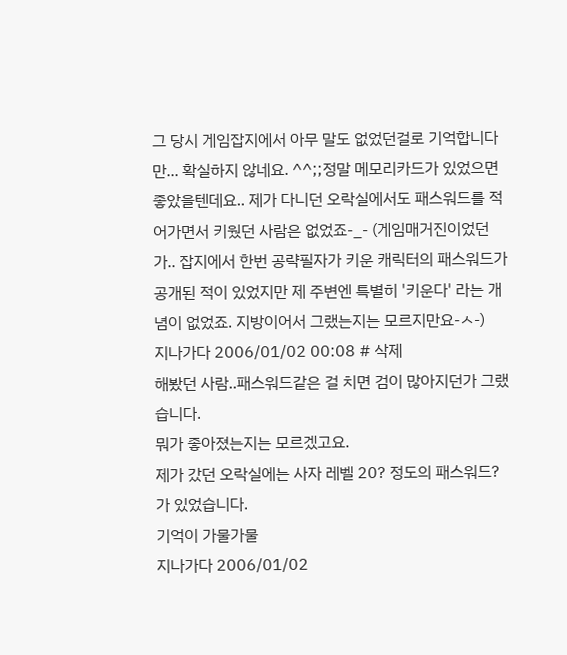그 당시 게임잡지에서 아무 말도 없었던걸로 기억합니다만... 확실하지 않네요. ^^;;정말 메모리카드가 있었으면 좋았을텐데요.. 제가 다니던 오락실에서도 패스워드를 적어가면서 키웠던 사람은 없었죠-_- (게임매거진이었던가.. 잡지에서 한번 공략필자가 키운 캐릭터의 패스워드가 공개된 적이 있었지만 제 주변엔 특별히 '키운다' 라는 개념이 없었죠. 지방이어서 그랬는지는 모르지만요-ㅅ-)
지나가다 2006/01/02 00:08 # 삭제
해봤던 사람..패스워드같은 걸 치면 검이 많아지던가 그랬습니다.
뭐가 좋아졌는지는 모르겠고요.
제가 갔던 오락실에는 사자 레벨 20? 정도의 패스워드?가 있었습니다.
기억이 가물가물
지나가다 2006/01/02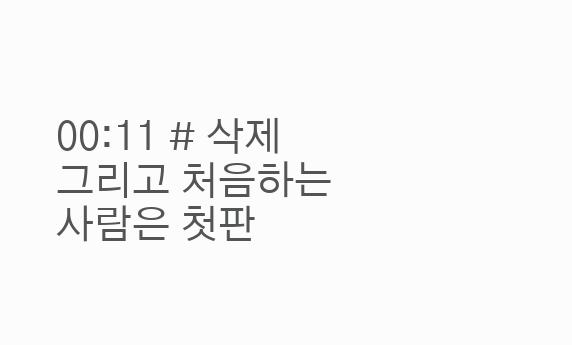00:11 # 삭제
그리고 처음하는 사람은 첫판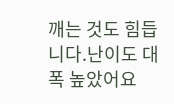깨는 것도 힘듭니다.난이도 대폭 높았어요